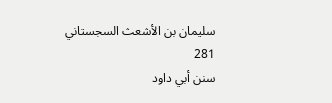سليمان بن الأشعث السجستاني
281
سنن أبي داود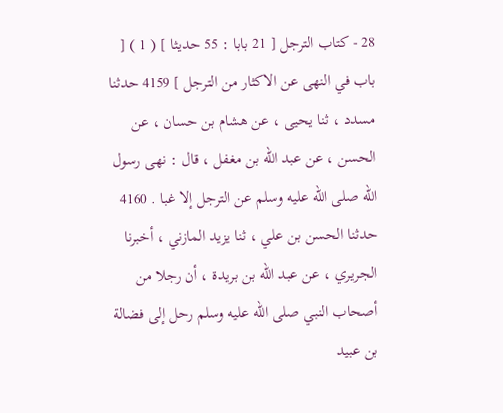28 - كتاب الترجل [ 21 بابا : 55 حديثا ] ( 1 ) [ باب في النهى عن الاكثار من الترجل ] 4159 حدثنا مسدد ، ثنا يحيى ، عن هشام بن حسان ، عن الحسن ، عن عبد الله بن مغفل ، قال : نهى رسول الله صلى الله عليه وسلم عن الترجل إلا غبا . 4160 حدثنا الحسن بن علي ، ثنا يزيد المازني ، أخبرنا الجريري ، عن عبد الله بن بريدة ، أن رجلا من أصحاب النبي صلى الله عليه وسلم رحل إلى فضالة بن عبيد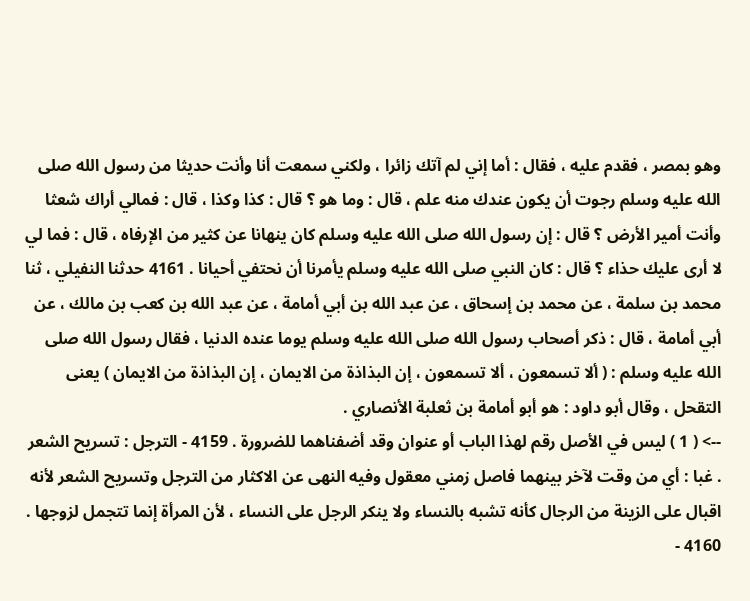وهو بمصر ، فقدم عليه ، فقال : أما إني لم آتك زائرا ، ولكني سمعت أنا وأنت حديثا من رسول الله صلى الله عليه وسلم رجوت أن يكون عندك منه علم ، قال : وما هو ؟ قال : كذا وكذا ، قال : فمالي أراك شعثا وأنت أمير الأرض ؟ قال : إن رسول الله صلى الله عليه وسلم كان ينهانا عن كثير من الإرفاه ، قال : فما لي لا أرى عليك حذاء ؟ قال : كان النبي صلى الله عليه وسلم يأمرنا أن نحتفي أحيانا . 4161 حدثنا النفيلي ، ثنا محمد بن سلمة ، عن محمد بن إسحاق ، عن عبد الله بن أبي أمامة ، عن عبد الله بن كعب بن مالك ، عن أبي أمامة ، قال : ذكر أصحاب رسول الله صلى الله عليه وسلم يوما عنده الدنيا ، فقال رسول الله صلى الله عليه وسلم : ( ألا تسمعون ، ألا تسمعون ، إن البذاذة من الايمان ، إن البذاذة من الايمان ) يعنى التقحل ، وقال أبو داود : هو أبو أمامة بن ثعلبة الأنصاري .
--> ( 1 ) ليس في الأصل رقم لهذا الباب أو عنوان وقد أضفناهما للضرورة . 4159 - الترجل : تسريح الشعر . غبا : أي من وقت لآخر بينهما فاصل زمني معقول وفيه النهى عن الاكثار من الترجل وتسريح الشعر لأنه اقبال على الزينة من الرجال كأنه تشبه بالنساء ولا ينكر الرجل على النساء ، لأن المرأة إنما تتجمل لزوجها . 4160 -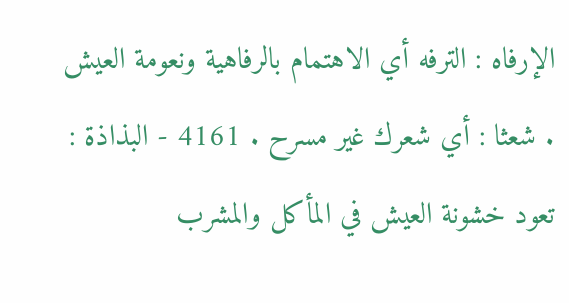الإرفاه : الترفه أي الاهتمام بالرفاهية ونعومة العيش . شعثا : أي شعرك غير مسرح . 4161 - البذاذة : تعود خشونة العيش في المأكل والمشرب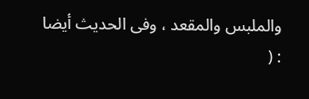والملبس والمقعد ، وفى الحديث أيضا : (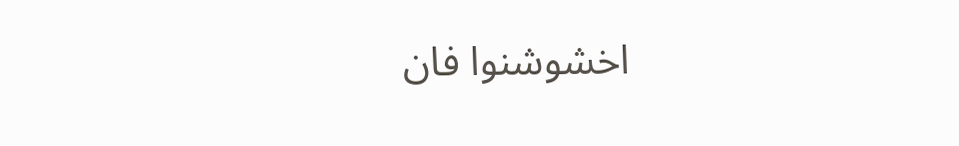اخشوشنوا فان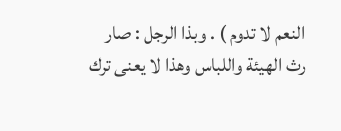النعم لا تدوم ) . وبذا الرجل : صار رث الهيئة واللباس وهذا لا يعنى ترك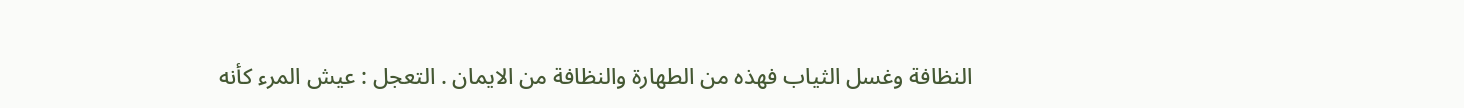النظافة وغسل الثياب فهذه من الطهارة والنظافة من الايمان . التعجل : عيش المرء كأنه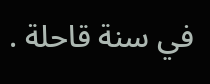في سنة قاحلة .